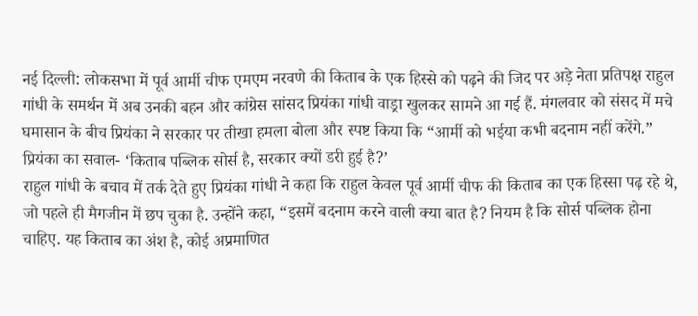नई दिल्ली: लोकसभा में पूर्व आर्मी चीफ एमएम नरवणे की किताब के एक हिस्से को पढ़ने की जिद पर अड़े नेता प्रतिपक्ष राहुल गांधी के समर्थन में अब उनकी बहन और कांग्रेस सांसद प्रियंका गांधी वाड्रा खुलकर सामने आ गई हैं. मंगलवार को संसद में मचे घमासान के बीच प्रियंका ने सरकार पर तीखा हमला बोला और स्पष्ट किया कि “आर्मी को भईया कभी बदनाम नहीं करेंगे.”
प्रियंका का सवाल- ‘किताब पब्लिक सोर्स है, सरकार क्यों डरी हुई है?’
राहुल गांधी के बचाव में तर्क देते हुए प्रियंका गांधी ने कहा कि राहुल केवल पूर्व आर्मी चीफ की किताब का एक हिस्सा पढ़ रहे थे, जो पहले ही मैगजीन में छप चुका है. उन्होंने कहा, “इसमें बदनाम करने वाली क्या बात है? नियम है कि सोर्स पब्लिक होना चाहिए. यह किताब का अंश है, कोई अप्रमाणित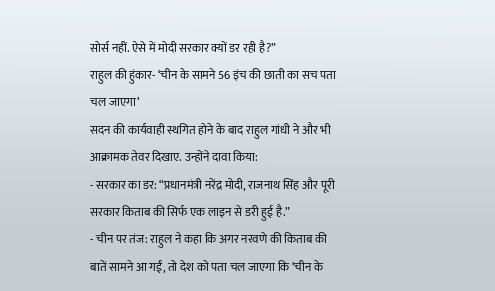सोर्स नहीं. ऐसे में मोदी सरकार क्यों डर रही है?”
राहुल की हुंकार- ‘चीन के सामने 56 इंच की छाती का सच पता चल जाएगा’
सदन की कार्यवाही स्थगित होने के बाद राहुल गांधी ने और भी आक्रामक तेवर दिखाए. उन्होंने दावा किया:
- सरकार का डर: “प्रधानमंत्री नरेंद्र मोदी, राजनाथ सिंह और पूरी सरकार किताब की सिर्फ एक लाइन से डरी हुई है.”
- चीन पर तंज: राहुल ने कहा कि अगर नरवणे की किताब की बातें सामने आ गईं, तो देश को पता चल जाएगा कि ‘चीन के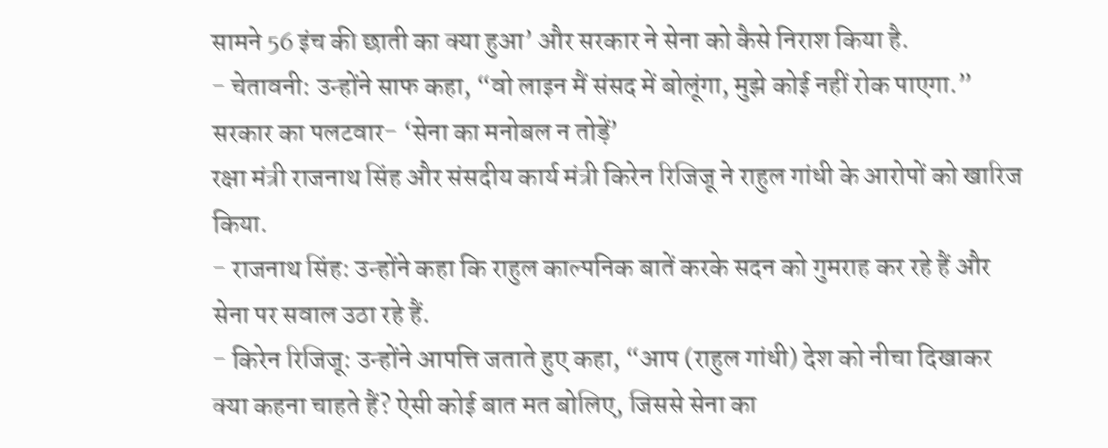सामने 56 इंच की छाती का क्या हुआ’ और सरकार ने सेना को कैसे निराश किया है.
- चेतावनी: उन्होंने साफ कहा, “वो लाइन मैं संसद में बोलूंगा, मुझे कोई नहीं रोक पाएगा.”
सरकार का पलटवार- ‘सेना का मनोबल न तोड़ें’
रक्षा मंत्री राजनाथ सिंह और संसदीय कार्य मंत्री किरेन रिजिजू ने राहुल गांधी के आरोपों को खारिज किया.
- राजनाथ सिंह: उन्होंने कहा कि राहुल काल्पनिक बातें करके सदन को गुमराह कर रहे हैं और सेना पर सवाल उठा रहे हैं.
- किरेन रिजिजू: उन्होंने आपत्ति जताते हुए कहा, “आप (राहुल गांधी) देश को नीचा दिखाकर क्या कहना चाहते हैं? ऐसी कोई बात मत बोलिए, जिससे सेना का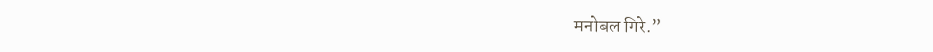मनोबल गिरे.”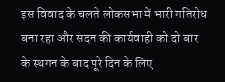इस विवाद के चलते लोकसभा में भारी गतिरोध बना रहा और सदन की कार्यवाही को दो बार के स्थगन के बाद पूरे दिन के लिए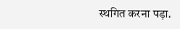स्थगित करना पड़ा.